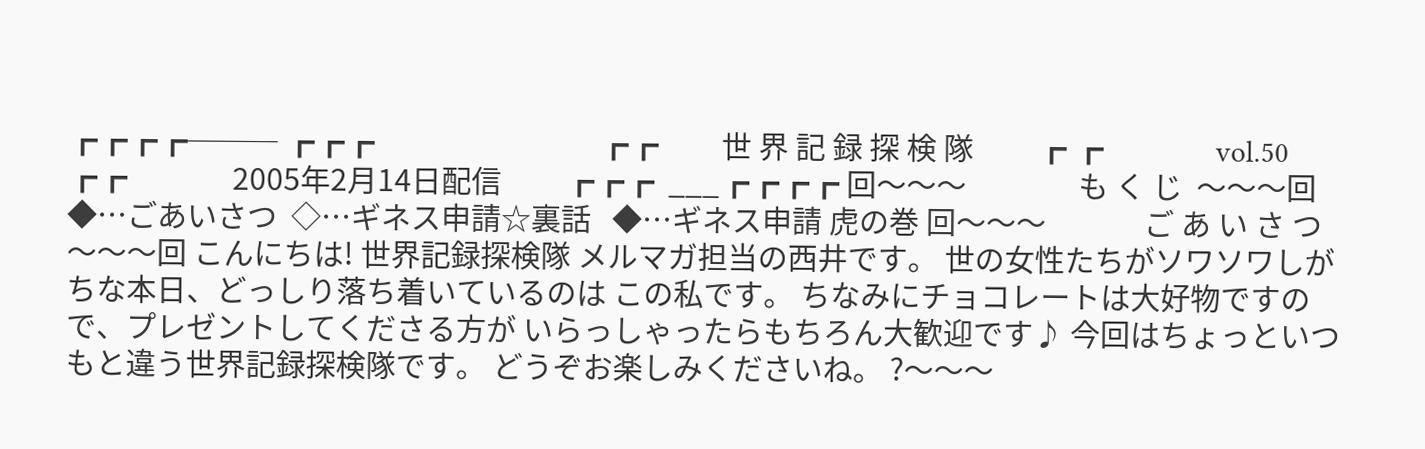┏┏┏┏─── ┏┏┏                                ┏┏         世 界 記 録 探 検 隊         ┏ ┏                vol.50              ┏┏               2005年2月14日配信         ┏┏┏  ___┏┏┏┏ 回〜〜〜                も く じ  〜〜〜回  ◆…ごあいさつ  ◇…ギネス申請☆裏話   ◆…ギネス申請 虎の巻 回〜〜〜              ご あ い さ つ  〜〜〜回 こんにちは! 世界記録探検隊 メルマガ担当の西井です。 世の女性たちがソワソワしがちな本日、どっしり落ち着いているのは この私です。 ちなみにチョコレートは大好物ですので、プレゼントしてくださる方が いらっしゃったらもちろん大歓迎です♪ 今回はちょっといつもと違う世界記録探検隊です。 どうぞお楽しみくださいね。 ?〜〜〜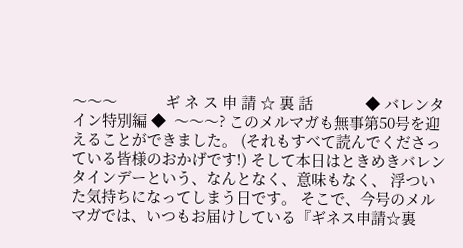〜〜〜            ギ ネ ス 申 請 ☆ 裏 話             ◆ バレンタイン特別編 ◆  〜〜〜? このメルマガも無事第50号を迎えることができました。 (それもすべて読んでくださっている皆様のおかげです!) そして本日はときめきバレンタインデーという、なんとなく、意味もなく、 浮ついた気持ちになってしまう日です。 そこで、今号のメルマガでは、いつもお届けしている『ギネス申請☆裏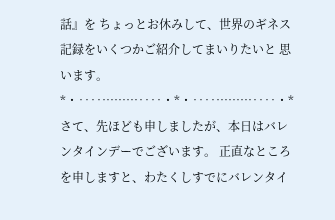話』を ちょっとお休みして、世界のギネス記録をいくつかご紹介してまいりたいと 思います。       *・‥‥………‥‥・*・‥‥………‥‥・* さて、先ほども申しましたが、本日はバレンタインデーでございます。 正直なところを申しますと、わたくしすでにバレンタイ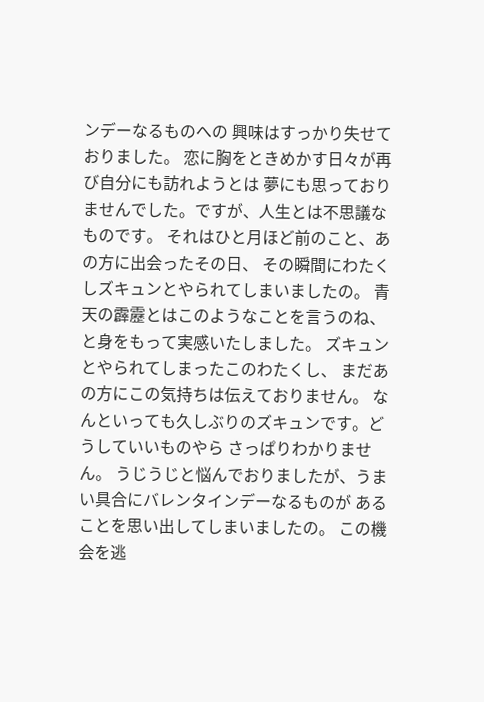ンデーなるものへの 興味はすっかり失せておりました。 恋に胸をときめかす日々が再び自分にも訪れようとは 夢にも思っておりませんでした。ですが、人生とは不思議なものです。 それはひと月ほど前のこと、あの方に出会ったその日、 その瞬間にわたくしズキュンとやられてしまいましたの。 青天の霹靂とはこのようなことを言うのね、と身をもって実感いたしました。 ズキュンとやられてしまったこのわたくし、 まだあの方にこの気持ちは伝えておりません。 なんといっても久しぶりのズキュンです。どうしていいものやら さっぱりわかりません。 うじうじと悩んでおりましたが、うまい具合にバレンタインデーなるものが あることを思い出してしまいましたの。 この機会を逃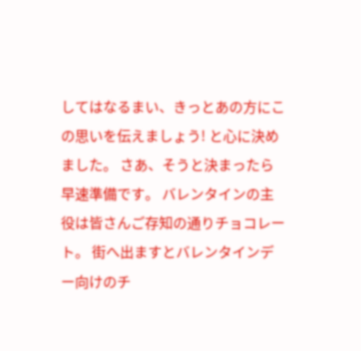してはなるまい、きっとあの方にこの思いを伝えましょう! と心に決めました。 さあ、そうと決まったら早速準備です。 バレンタインの主役は皆さんご存知の通りチョコレート。 街へ出ますとバレンタインデー向けのチ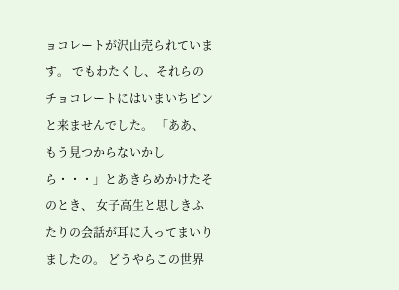ョコレートが沢山売られています。 でもわたくし、それらのチョコレートにはいまいちピンと来ませんでした。 「ああ、もう見つからないかしら・・・」とあきらめかけたそのとき、 女子高生と思しきふたりの会話が耳に入ってまいりましたの。 どうやらこの世界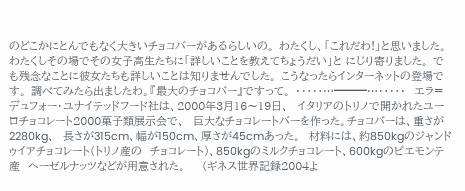のどこかにとんでもなく大きいチョコバーがあるらしいの。 わたくし、「これだわ!」と思いました。 わたくしその場でその女子高生たちに「詳しいことを教えてちょうだい」と にじり寄りました。 でも残念なことに彼女たちも詳しいことは知りませんでした。 こうなったらインターネットの登場です。 調べてみたら出ましたわ。『最大のチョコバー』ですって。 ・‥‥…━━━…‥‥・  エラ=デュフォー・ユナイテッドフード社は、2000年3月16〜19日、  イタリアのトリノで開かれたユーロチョコレート2000菓子類展示会で、  巨大なチョコレートバーを作った。チョコバーは、重さが2280kg、  長さが315cm、幅が150cm、厚さが45cmあった。  材料には、約850kgのジャンドゥイアチョコレート(トリノ産の  チョコレート)、850kgのミルクチョコレート、600kgのピエモンテ産  ヘーゼルナッツなどが用意された。    (ギネス世界記録2004よ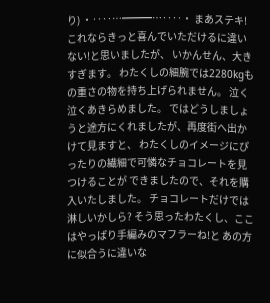り) ・‥‥…━━━…‥‥・ まあステキ!これならきっと喜んでいただけるに違いない!と思いましたが、 いかんせん、大きすぎます。 わたくしの細腕では2280kgもの重さの物を持ち上げられません。 泣く泣くあきらめました。 ではどうしましょうと途方にくれましたが、再度街へ出かけて見ますと、 わたくしのイメージにぴったりの繊細で可憐なチョコレートを見つけることが できましたので、それを購入いたしました。 チョコレートだけでは淋しいかしら? そう思ったわたくし、ここはやっぱり手編みのマフラーね!と あの方に似合うに違いな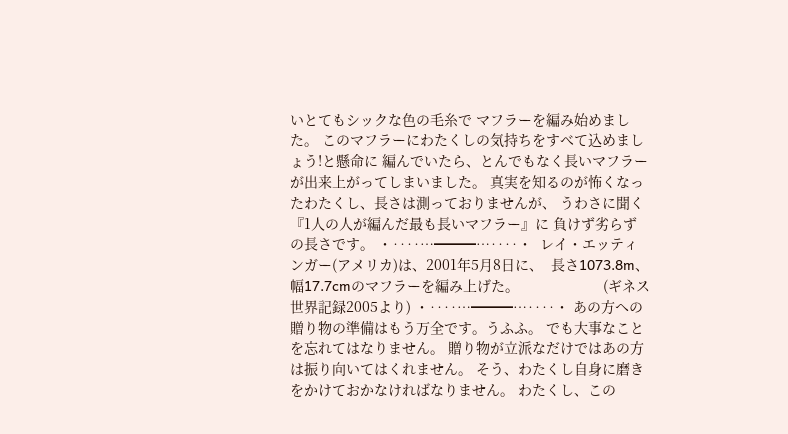いとてもシックな色の毛糸で マフラーを編み始めました。 このマフラーにわたくしの気持ちをすべて込めましょう!と懸命に 編んでいたら、とんでもなく長いマフラーが出来上がってしまいました。 真実を知るのが怖くなったわたくし、長さは測っておりませんが、 うわさに聞く『1人の人が編んだ最も長いマフラー』に 負けず劣らずの長さです。 ・‥‥…━━━…‥‥・  レイ・エッティンガー(アメリカ)は、2001年5月8日に、  長さ1073.8m、幅17.7cmのマフラーを編み上げた。                     (ギネス世界記録2005より) ・‥‥…━━━…‥‥・ あの方への贈り物の準備はもう万全です。うふふ。 でも大事なことを忘れてはなりません。 贈り物が立派なだけではあの方は振り向いてはくれません。 そう、わたくし自身に磨きをかけておかなければなりません。 わたくし、この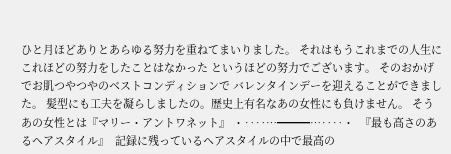ひと月ほどありとあらゆる努力を重ねてまいりました。 それはもうこれまでの人生にこれほどの努力をしたことはなかった というほどの努力でございます。 そのおかげでお肌つやつやのベストコンディションで バレンタインデーを迎えることができました。 髪型にも工夫を凝らしましたの。歴史上有名なあの女性にも負けません。 そうあの女性とは『マリー・アントワネット』 ・‥‥…━━━…‥‥・  『最も高さのあるヘアスタイル』  記録に残っているヘアスタイルの中で最高の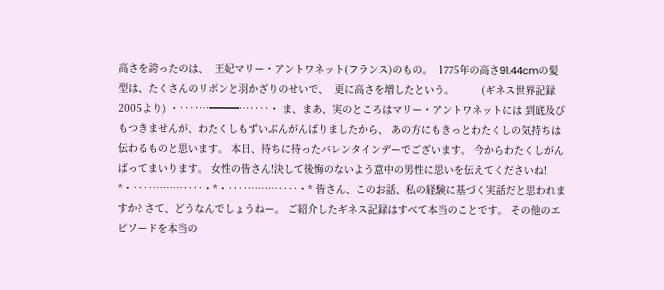高さを誇ったのは、  王妃マリー・アントワネット(フランス)のもの。  1775年の高さ91.44cmの髪型は、たくさんのリボンと羽かざりのせいで、  更に高さを増したという。         (ギネス世界記録2005より) ・‥‥…━━━…‥‥・ ま、まあ、実のところはマリー・アントワネットには 到底及びもつきませんが、わたくしもずいぶんがんばりましたから、 あの方にもきっとわたくしの気持ちは伝わるものと思います。 本日、待ちに待ったバレンタインデーでございます。 今からわたくしがんばってまいります。 女性の皆さん!決して後悔のないよう意中の男性に思いを伝えてくださいね!       *・‥‥………‥‥・*・‥‥………‥‥・* 皆さん、このお話、私の経験に基づく実話だと思われますか? さて、どうなんでしょうねー。 ご紹介したギネス記録はすべて本当のことです。 その他のエピソードを本当の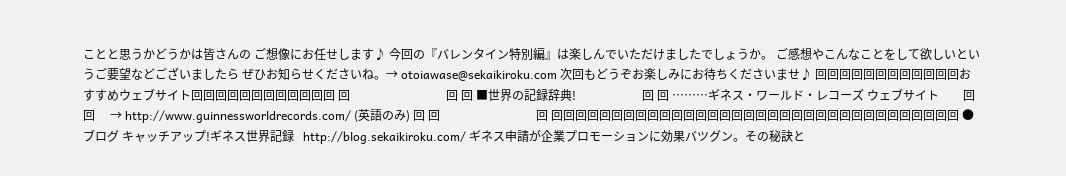ことと思うかどうかは皆さんの ご想像にお任せします♪ 今回の『バレンタイン特別編』は楽しんでいただけましたでしょうか。 ご感想やこんなことをして欲しいというご要望などございましたら ぜひお知らせくださいね。→ otoiawase@sekaikiroku.com 次回もどうぞお楽しみにお待ちくださいませ♪ 回回回回回回回回回回回回おすすめウェブサイト回回回回回回回回回回回回 回                                回 回 ■世界の記録辞典!                      回 回 ………ギネス・ワールド・レコーズ ウェブサイト        回 回     → http://www.guinnessworldrecords.com/ (英語のみ) 回 回                                回 回回回回回回回回回回回回回回回回回回回回回回回回回回回回回回回回回回 ●ブログ キャッチアップ!ギネス世界記録   http://blog.sekaikiroku.com/ ギネス申請が企業プロモーションに効果バツグン。その秘訣と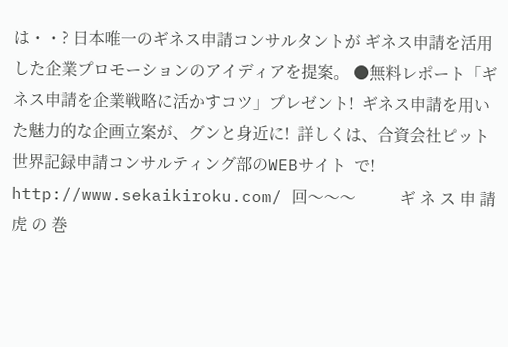は・・? 日本唯一のギネス申請コンサルタントが ギネス申請を活用した企業プロモーションのアイディアを提案。 ●無料レポート「ギネス申請を企業戦略に活かすコツ」プレゼント!  ギネス申請を用いた魅力的な企画立案が、グンと身近に!  詳しくは、合資会社ピット 世界記録申請コンサルティング部のWEBサイト  で! http://www.sekaikiroku.com/ 回〜〜〜           ギ ネ ス 申 請  虎 の 巻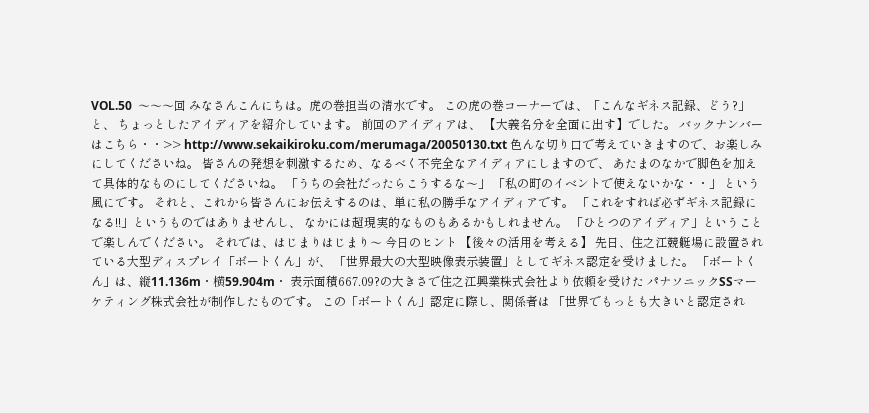VOL.50  〜〜〜回 みなさんこんにちは。虎の巻担当の清水です。 この虎の巻コーナーでは、「こんなギネス記録、どう?」と、 ちょっとしたアイディアを紹介しています。 前回のアイディアは、 【大義名分を全面に出す】でした。 バックナンバーはこちら・・>> http://www.sekaikiroku.com/merumaga/20050130.txt 色んな切り口で考えていきますので、お楽しみにしてくださいね。 皆さんの発想を刺激するため、なるべく不完全なアイディアにしますので、 あたまのなかで脚色を加えて具体的なものにしてくださいね。 「うちの会社だったらこうするな〜」 「私の町のイベントで使えないかな・・」 という風にです。 それと、これから皆さんにお伝えするのは、単に私の勝手なアイディアです。 「これをすれば必ずギネス記録になる!!」というものではありませんし、 なかには超現実的なものもあるかもしれません。 「ひとつのアイディア」ということで楽しんでください。 それでは、はじまりはじまり〜 今日のヒント 【後々の活用を考える】 先日、住之江競艇場に設置されている大型ディスプレイ「ボートくん」が、 「世界最大の大型映像表示装置」としてギネス認定を受けました。 「ボートくん」は、縦11.136m・横59.904m・ 表示面積667.09?の大きさで住之江興業株式会社より依頼を受けた パナソニックSSマーケティング株式会社が制作したものです。 この「ボートくん」認定に際し、関係者は 「世界でもっとも大きいと認定され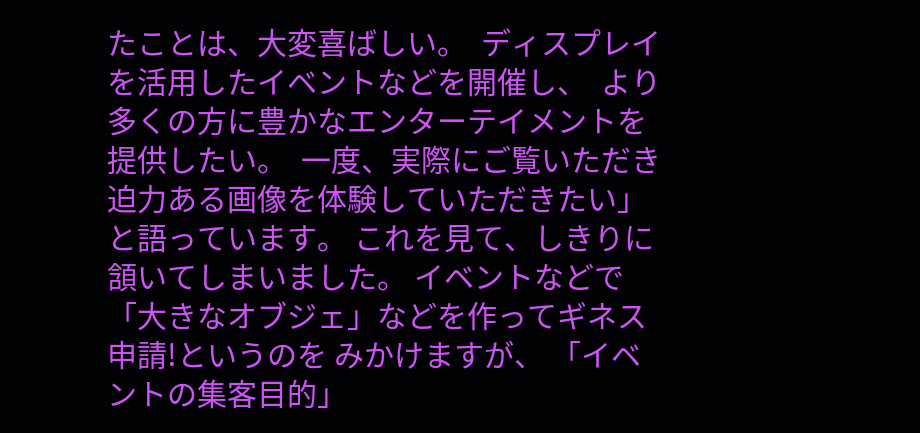たことは、大変喜ばしい。  ディスプレイを活用したイベントなどを開催し、  より多くの方に豊かなエンターテイメントを提供したい。  一度、実際にご覧いただき迫力ある画像を体験していただきたい」   と語っています。 これを見て、しきりに頷いてしまいました。 イベントなどで「大きなオブジェ」などを作ってギネス申請!というのを みかけますが、 「イベントの集客目的」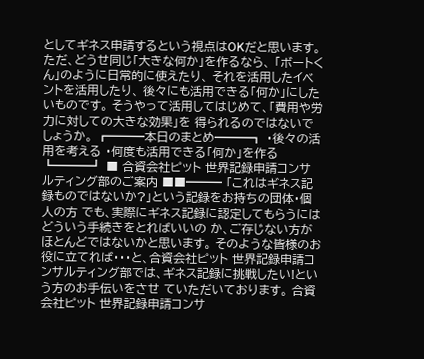としてギネス申請するという視点はOKだと思います。 ただ、どうせ同じ「大きな何か」を作るなら、 「ボートくん」のように日常的に使えたり、 それを活用したイベントを活用したり、 後々にも活用できる「何か」にしたいものです。 そうやって活用してはじめて、「費用や労力に対しての大きな効果」を 得られるのではないでしょうか。 ┏━━━本日のまとめ━━━┓ ・後々の活用を考える ・何度も活用できる「何か」を作る ┗━━━┛ ■ 合資会社ピット 世界記録申請コンサルティング部のご案内 ■■━━━ 「これはギネス記録ものではないか?」という記録をお持ちの団体・個人の方 でも、実際にギネス記録に認定してもらうにはどういう手続きをとればいいの か、ご存じない方がほとんどではないかと思います。 そのような皆様のお役に立てれば・・・と、合資会社ピット 世界記録申請コ ンサルティング部では、ギネス記録に挑戦したい!という方のお手伝いをさせ ていただいております。 合資会社ピット 世界記録申請コンサ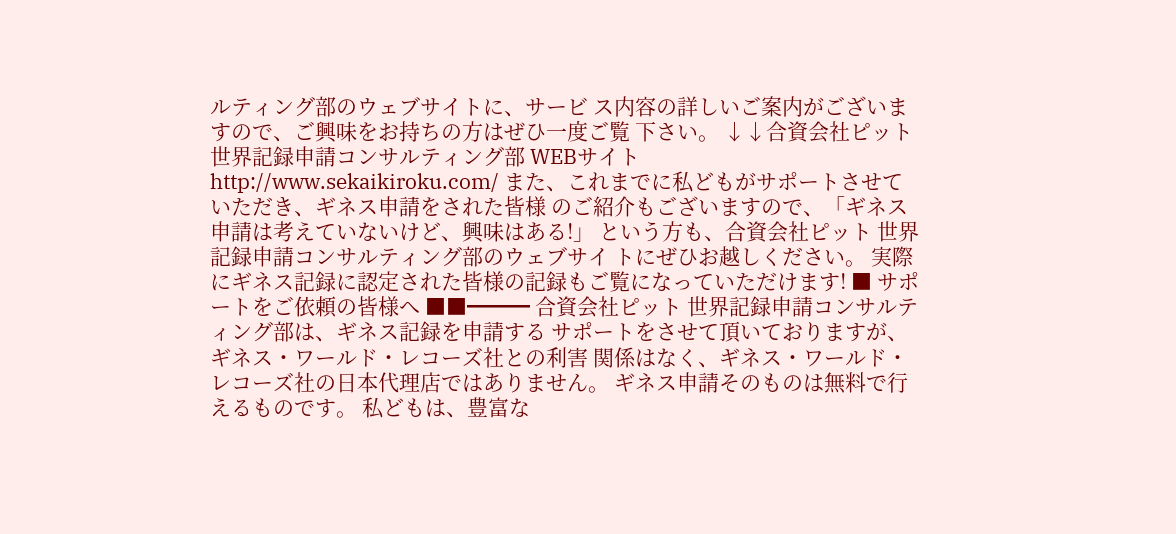ルティング部のウェブサイトに、サービ ス内容の詳しいご案内がございますので、ご興味をお持ちの方はぜひ一度ご覧 下さい。 ↓↓合資会社ピット 世界記録申請コンサルティング部 WEBサイト http://www.sekaikiroku.com/ また、これまでに私どもがサポートさせていただき、ギネス申請をされた皆様 のご紹介もございますので、「ギネス申請は考えていないけど、興味はある!」 という方も、合資会社ピット 世界記録申請コンサルティング部のウェブサイ トにぜひお越しください。 実際にギネス記録に認定された皆様の記録もご覧になっていただけます! ■ サポートをご依頼の皆様へ ■■━━━ 合資会社ピット 世界記録申請コンサルティング部は、ギネス記録を申請する サポートをさせて頂いておりますが、ギネス・ワールド・レコーズ社との利害 関係はなく、ギネス・ワールド・レコーズ社の日本代理店ではありません。 ギネス申請そのものは無料で行えるものです。 私どもは、豊富な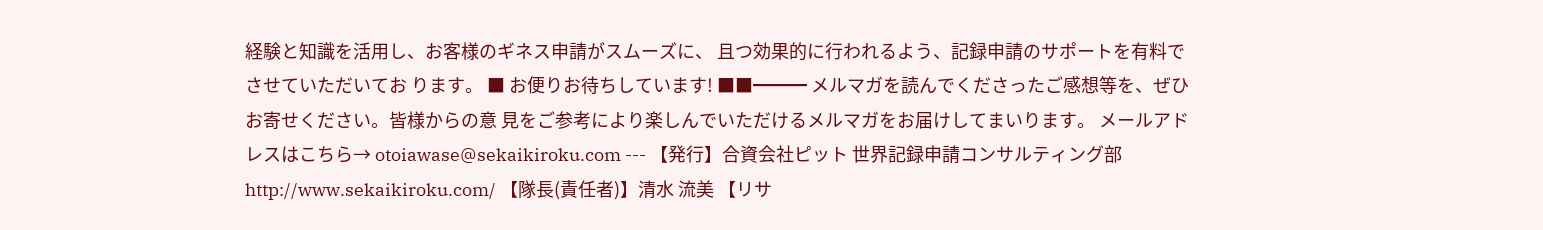経験と知識を活用し、お客様のギネス申請がスムーズに、 且つ効果的に行われるよう、記録申請のサポートを有料でさせていただいてお ります。 ■ お便りお待ちしています! ■■━━━ メルマガを読んでくださったご感想等を、ぜひお寄せください。皆様からの意 見をご参考により楽しんでいただけるメルマガをお届けしてまいります。 メールアドレスはこちら→ otoiawase@sekaikiroku.com --- 【発行】合資会社ピット 世界記録申請コンサルティング部 http://www.sekaikiroku.com/ 【隊長(責任者)】清水 流美 【リサ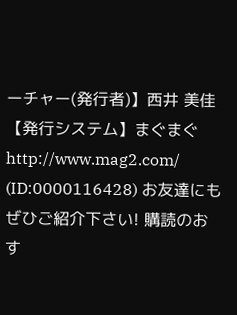ーチャー(発行者)】西井 美佳 【発行システム】まぐまぐ http://www.mag2.com/ (ID:0000116428) お友達にもぜひご紹介下さい! 購読のおす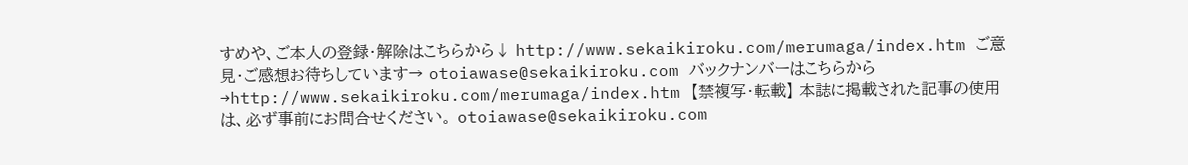すめや、ご本人の登録・解除はこちらから↓ http://www.sekaikiroku.com/merumaga/index.htm ご意見・ご感想お待ちしています→ otoiawase@sekaikiroku.com バックナンバーはこちらから →http://www.sekaikiroku.com/merumaga/index.htm 【禁複写・転載】 本誌に掲載された記事の使用は、必ず事前にお問合せください。 otoiawase@sekaikiroku.com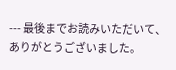--- 最後までお読みいただいて、ありがとうございました。